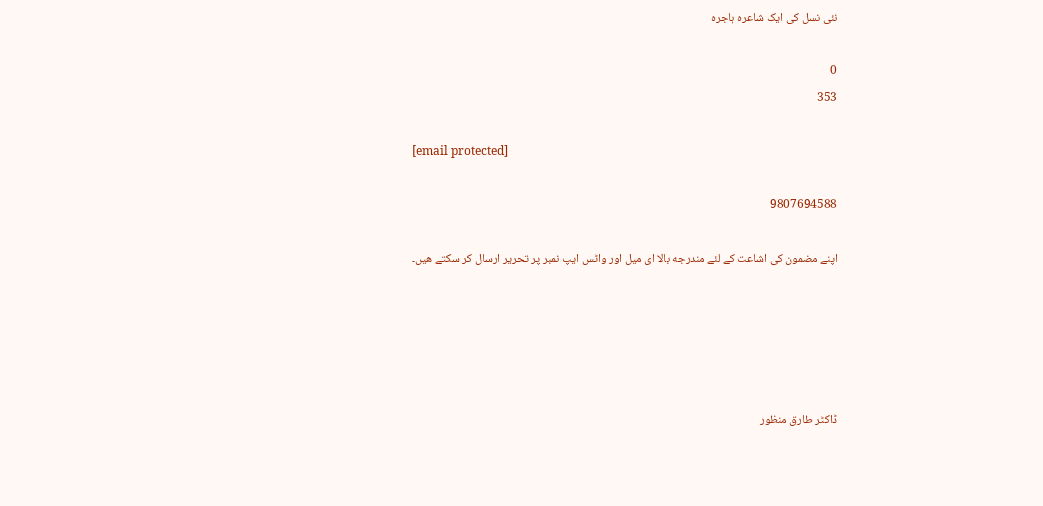نئی نسل کی ایک شاعرہ ہاجرہ

0
353

[email protected]

9807694588

اپنے مضمون كی اشاعت كے لئے مندرجه بالا ای میل اور واٹس ایپ نمبر پر تحریر ارسال كر سكتے هیں۔





ڈاکٹر طارق منظور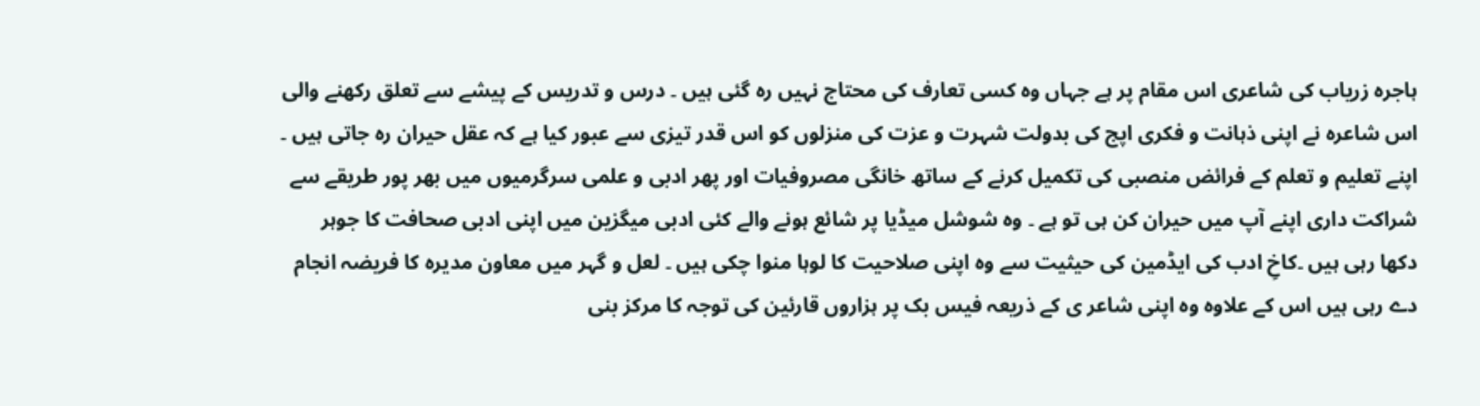ہاجرہ زریاب کی شاعری اس مقام پر ہے جہاں وہ کسی تعارف کی محتاج نہیں رہ گئی ہیں ۔ درس و تدریس کے پیشے سے تعلق رکھنے والی اس شاعرہ نے اپنی ذہانت و فکری اپج کی بدولت شہرت و عزت کی منزلوں کو اس قدر تیزی سے عبور کیا ہے کہ عقل حیران رہ جاتی ہیں ۔ اپنے تعلیم و تعلم کے فرائض منصبی کی تکمیل کرنے کے ساتھ خانگی مصروفیات اور پھر ادبی و علمی سرگرمیوں میں بھر پور طریقے سے شراکت داری اپنے آپ میں حیران کن ہی تو ہے ۔ وہ شوشل میڈیا پر شائع ہونے والے کئی ادبی میگزین میں اپنی ادبی صحافت کا جوہر دکھا رہی ہیں ۔کاخِ ادب کی ایڈمین کی حیثیت سے وہ اپنی صلاحیت کا لوہا منوا چکی ہیں ۔ لعل و گہر میں معاون مدیرہ کا فریضہ انجام دے رہی ہیں اس کے علاوہ وہ اپنی شاعر ی کے ذریعہ فیس بک پر ہزاروں قارئین کی توجہ کا مرکز بنی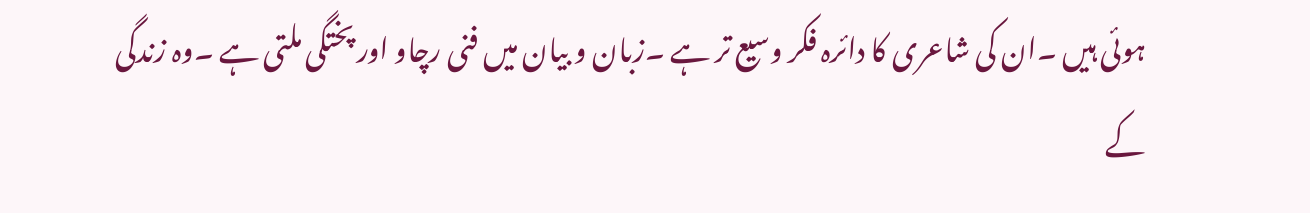ہوئی ہیں ۔ان کی شاعری کا دائرہ فکر وسیع تر ہے ۔زبان و بیان میں فنی رچاو اور پختگی ملتی ہے ۔وہ زندگی کے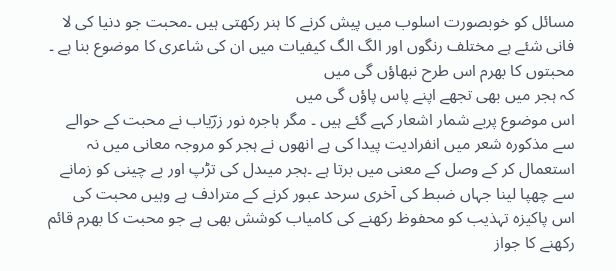مسائل کو خوبصورت اسلوب میں پیش کرنے کا ہنر رکھتی ہیں ۔محبت جو دنیا کی لا فانی شئے ہے مختلف رنگوں اور الگ الگ کیفیات میں ان کی شاعری کا موضوع بنا ہے ۔
محبتوں کا بھرم اس طرح نبھاؤں گی میں
کہ ہجر میں بھی تجھے اپنے پاس پاؤں گی میں
اس موضوع پربے شمار اشعار کہے گئے ہیں ۔ مگر ہاجرہ نور زرؔیاب نے محبت کے حوالے سے مذکورہ شعر میں انفرادیت پیدا کی ہے انھوں نے ہجر کو مروجہ معانی میں نہ استعمال کر کے وصل کے معنی میں برتا ہے ۔ہجر میںدل کی تڑپ اور بے چینی کو زمانے سے چھپا لینا جہاں ضبط کی آخری سرحد عبور کرنے کے مترادف ہے وہیں محبت کی اس پاکیزہ تہذیب کو محفوظ رکھنے کی کامیاب کوشش بھی ہے جو محبت کا بھرم قائم رکھنے کا جواز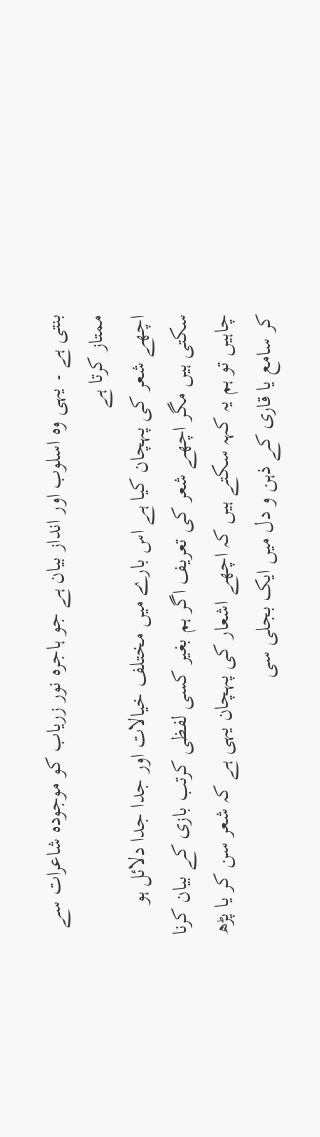بنتی ہے ۔ یہی وہ اسلوب اور انداز بیان ہے جو ہاجرہ نور زریاب کو موجودہ شاعرات سے ممتاز کرتا ہے
اچھے شعر کی پہچان کیا ہے اس بارے میں مختلف خیالات اور جدا جدا دلائل ہو سکتی ہیں مگر اچھے شعر کی تعریف اگر ہم بغیر کسی لفظی کرتب بازی کے بیان کرنا چاہیں تو ہم یہ کہہ سکتے ہیں کہ اچھے اشعار کی پہچان یہی ہے کہ شعر سن کر یا پڑھ کر سامع یا قاری کے ذہن و دل میں ایک بجلی سی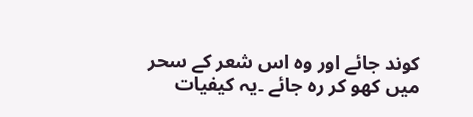کوند جائے اور وہ اس شعر کے سحر میں کھو کر رہ جائے ۔یہ کیفیات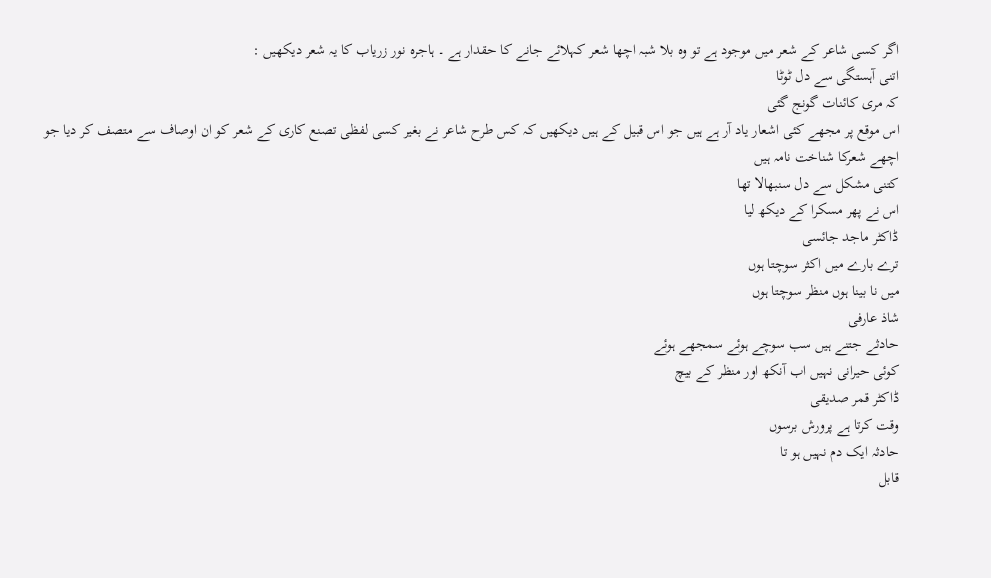اگر کسی شاعر کے شعر میں موجود ہے تو وہ بلا شبہ اچھا شعر کہلائے جانے کا حقدار ہے ۔ ہاجرہ نور زریاب کا یہ شعر دیکھیں :
اتنی آہستگی سے دل ٹوٹا
کہ مری کائنات گونج گئی
اس موقع پر مجھے کئی اشعار یاد آر ہے ہیں جو اس قبیل کے ہیں دیکھیں کہ کس طرح شاعر نے بغیر کسی لفظی تصنع کاری کے شعر کو ان اوصاف سے متصف کر دیا جو اچھے شعرکا شناخت نامہ ہیں
کتنی مشکل سے دل سنبھالا تھا
اس نے پھر مسکرا کے دیکھ لیا
ڈاکٹر ماجد جائسی
ترے بارے میں اکثر سوچتا ہوں
میں نا بینا ہوں منظر سوچتا ہوں
شاذ عارفی
حادثے جتنے ہیں سب سوچے ہوئے سمجھے ہوئے
کوئی حیرانی نہیں اب آنکھ اور منظر کے بیچ
ڈاکٹر قمر صدیقی
وقت کرتا ہے پرورش برسوں
حادثہ ایک دم نہیں ہو تا
قابل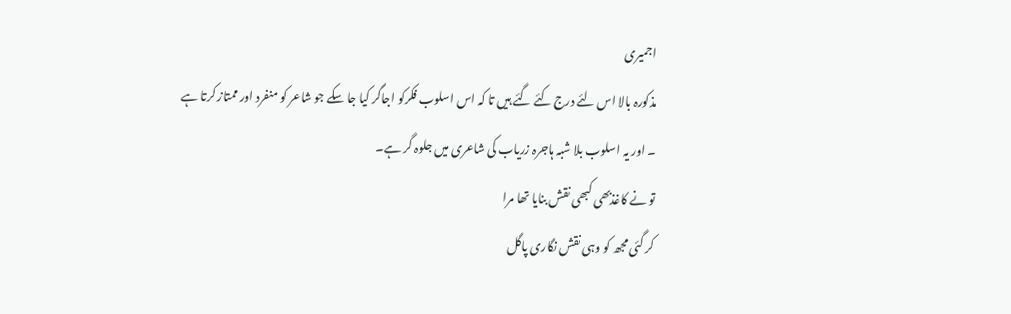اجمیری
مذکورہ بالا اس لئے درج کئے گئے ہیں تا کہ اس اسلوب فکرکو اجاگر کیا جا سکے جو شاعر کو منفرد اور ممتاز کرتا ہے ۔ اور یہ اسلوب بلا شبہ ہاجرہ زریاب کی شاعری میں جلوہ گر ہے۔
تو نے کاغذبھی کبھی نقش بنایا تھا مرا
کر گئی مجھ کو وہی نقش نگاری پاگل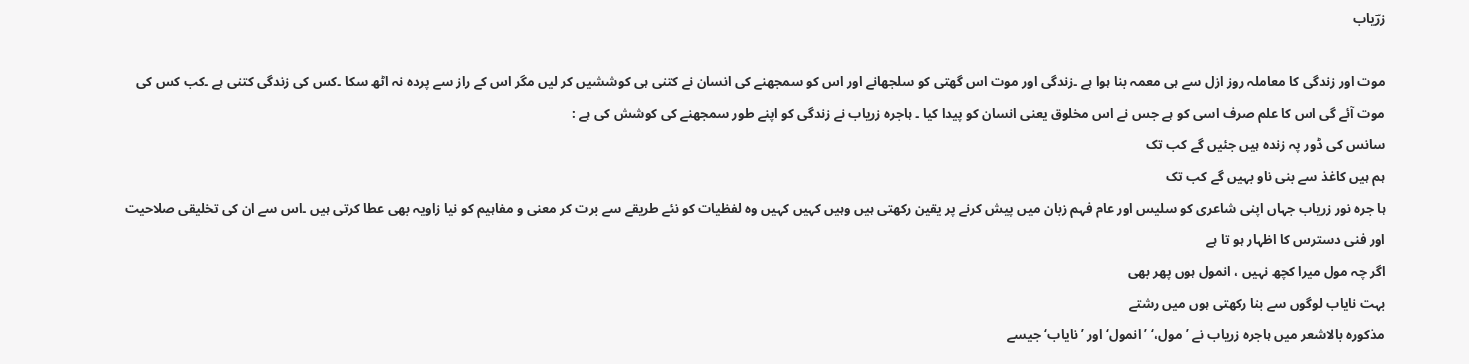زرؔیاب

موت اور زندگی کا معاملہ روز ازل سے ہی معمہ بنا ہوا ہے ۔زندگی اور موت اس گھتی کو سلجھانے اور اس کو سمجھنے کی انسان نے کتنی ہی کوششیں کر لیں مگر اس کے راز سے پردہ نہ اٹھ سکا ۔کس کی زندگی کتنی ہے ۔کب کس کی موت آئے گی اس کا علم صرف اسی کو ہے جس نے اس مخلوق یعنی انسان کو پیدا کیا ۔ ہاجرہ زریاب نے زندگی کو اپنے طور سمجھنے کی کوشش کی ہے :
سانس کی ڈور پہ زندہ ہیں جئیں گے کب تک
ہم ہیں کاغذ سے بنی ناو بہیں گے کب تک
ہا جرہ نور زریاب جہاں اپنی شاعری کو سلیس اور عام فہم زبان میں پیش کرنے پر یقین رکھتی ہیں وہیں کہیں کہیں وہ لفظیات کو نئے طریقے سے برت کر معنی و مفاہیم کو نیا زاویہ بھی عطا کرتی ہیں ۔اس سے ان کی تخلیقی صلاحیت اور فنی دسترس کا اظہار ہو تا ہے
اگر چہ مول میرا کچھ نہیں ، انمول ہوں پھر بھی
بہت نایاب لوگوں سے بنا رکھتی ہوں میں رشتے
مذکورہ بالاشعر میں ہاجرہ زریاب نے ’مول،‘ ’ انمول‘ اور ’نایاب‘ جیسے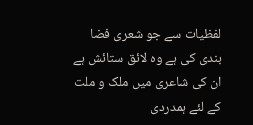لفظیات سے جو شعری فضا بندی کی ہے وہ لائق ستائش ہے
ان کی شاعری میں ملک و ملت کے لئے ہمدردی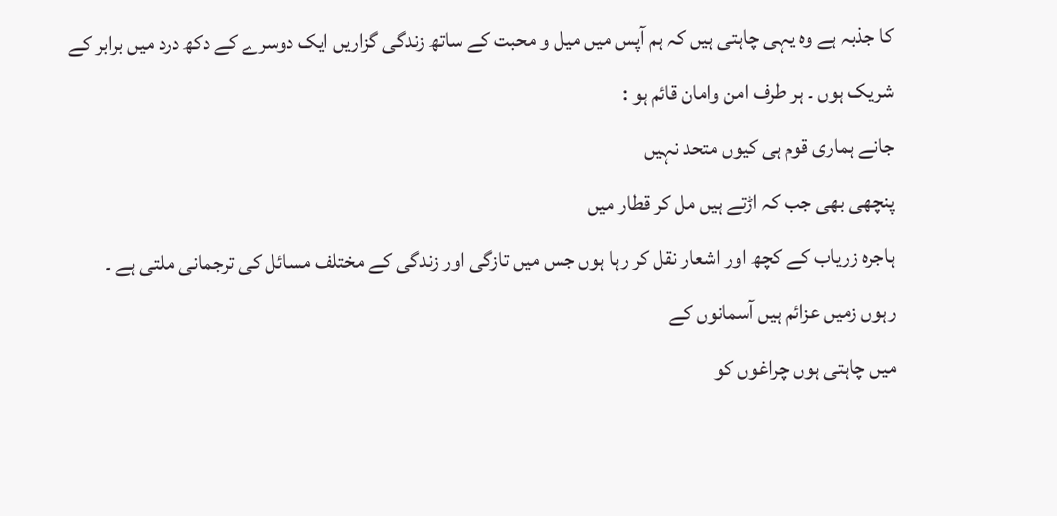کا جذبہ ہے وہ یہی چاہتی ہیں کہ ہم آپس میں میل و محبت کے ساتھ زندگی گزاریں ایک دوسرے کے دکھ درد میں برابر کے شریک ہوں ۔ ہر طرف امن وامان قائم ہو :
جانے ہماری قوم ہی کیوں متحد نہیں
پنچھی بھی جب کہ اڑتے ہیں مل کر قطار میں
ہاجرہ زریاب کے کچھ اور اشعار نقل کر رہا ہوں جس میں تازگی اور زندگی کے مختلف مسائل کی ترجمانی ملتی ہے ۔
رہوں زمیں عزائم ہیں آسمانوں کے
میں چاہتی ہوں چراغوں کو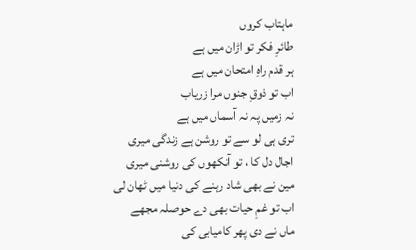ماہتاب کروں
طائرِ فکر تو اڑان میں ہے
ہر قدم راہِ امتحان میں ہے
اب تو ذوقِ جنوں مرا زریاب
نہ زمیں پہ نہ آسماں میں ہے
تری ہی لو سے تو روشن ہے زندگی میری
اجال دل کا ، تو آنکھوں کی روشنی میری
مین نے بھی شاد رہنے کی دنیا میں ٹھان لی
اب تو غمِ حیات بھی دے حوصلہ مجھے
ماں نے دی پھر کامیابی کی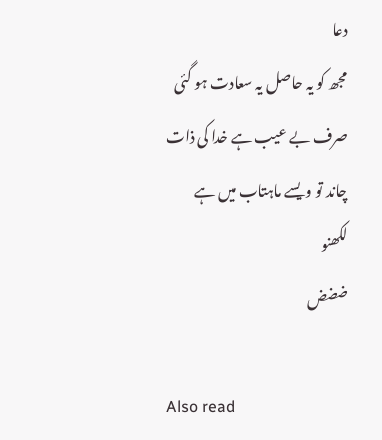دعا
مجھ کو یہ حاصل یہ سعادت ہو گئی
صرف بے عیب ہے خدا کی ذات
چاند تو ویسے ماہتاب میں ہے
لکھنو
ضضض

Also read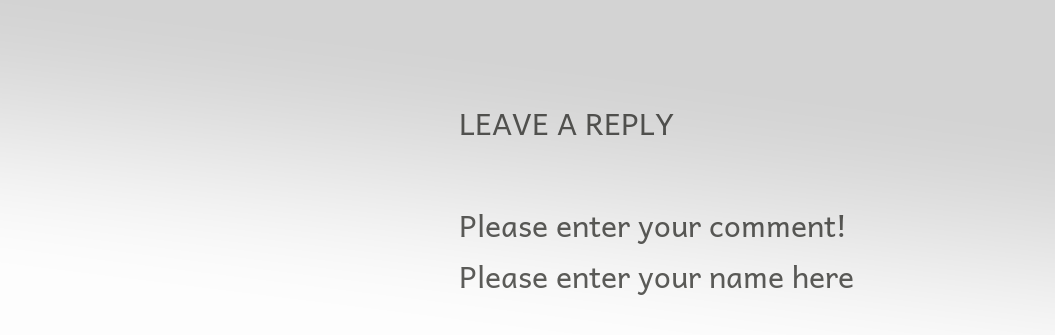LEAVE A REPLY

Please enter your comment!
Please enter your name here